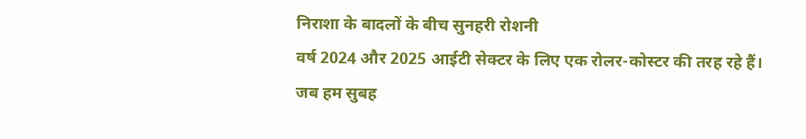निराशा के बादलों के बीच सुनहरी रोशनी
वर्ष 2024 और 2025 आईटी सेक्टर के लिए एक रोलर-कोस्टर की तरह रहे हैं। जब हम सुबह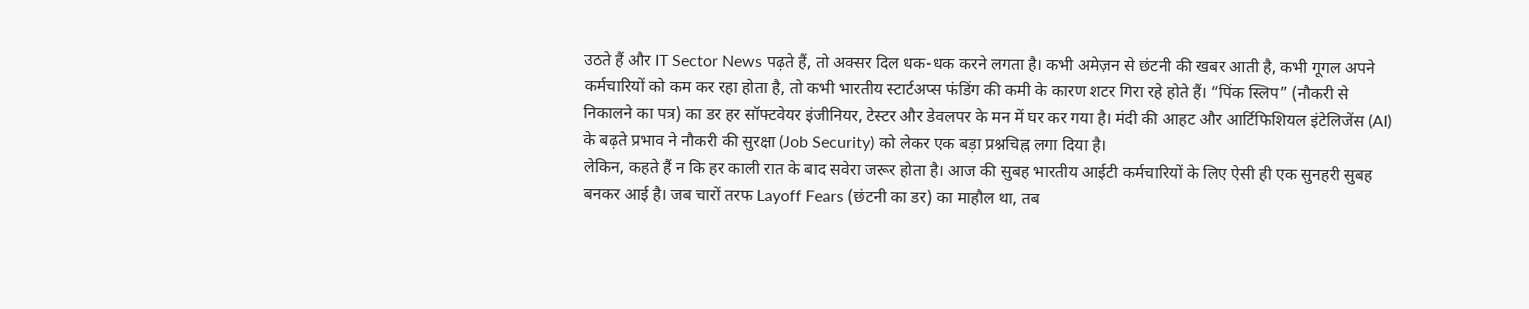उठते हैं और IT Sector News पढ़ते हैं, तो अक्सर दिल धक-धक करने लगता है। कभी अमेज़न से छंटनी की खबर आती है, कभी गूगल अपने कर्मचारियों को कम कर रहा होता है, तो कभी भारतीय स्टार्टअप्स फंडिंग की कमी के कारण शटर गिरा रहे होते हैं। “पिंक स्लिप” (नौकरी से निकालने का पत्र) का डर हर सॉफ्टवेयर इंजीनियर, टेस्टर और डेवलपर के मन में घर कर गया है। मंदी की आहट और आर्टिफिशियल इंटेलिजेंस (AI) के बढ़ते प्रभाव ने नौकरी की सुरक्षा (Job Security) को लेकर एक बड़ा प्रश्नचिह्न लगा दिया है।
लेकिन, कहते हैं न कि हर काली रात के बाद सवेरा जरूर होता है। आज की सुबह भारतीय आईटी कर्मचारियों के लिए ऐसी ही एक सुनहरी सुबह बनकर आई है। जब चारों तरफ Layoff Fears (छंटनी का डर) का माहौल था, तब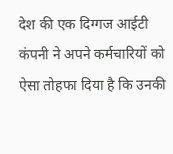देश की एक दिग्गज आईटी कंपनी ने अपने कर्मचारियों को ऐसा तोहफा दिया है कि उनकी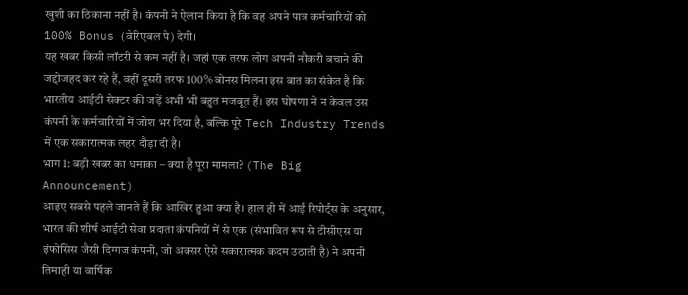खुशी का ठिकाना नहीं है। कंपनी ने ऐलान किया है कि वह अपने पात्र कर्मचारियों को 100% Bonus (वेरिएबल पे) देगी।
यह खबर किसी लॉटरी से कम नहीं है। जहां एक तरफ लोग अपनी नौकरी बचाने की जद्दोजहद कर रहे हैं, वहीं दूसरी तरफ 100% बोनस मिलना इस बात का संकेत है कि भारतीय आईटी सेक्टर की जड़ें अभी भी बहुत मजबूत हैं। इस घोषणा ने न केवल उस कंपनी के कर्मचारियों में जोश भर दिया है, बल्कि पूरे Tech Industry Trends में एक सकारात्मक लहर दौड़ा दी है।
भाग 1: बड़ी खबर का धमाका – क्या है पूरा मामला? (The Big Announcement)
आइए सबसे पहले जानते हैं कि आखिर हुआ क्या है। हाल ही में आई रिपोर्ट्स के अनुसार, भारत की शीर्ष आईटी सेवा प्रदाता कंपनियों में से एक (संभावित रूप से टीसीएस या इंफोसिस जैसी दिग्गज कंपनी, जो अक्सर ऐसे सकारात्मक कदम उठाती है) ने अपनी तिमाही या वार्षिक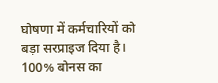घोषणा में कर्मचारियों को बड़ा सरप्राइज दिया है।
100% बोनस का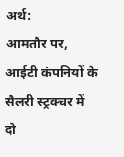अर्थ:
आमतौर पर, आईटी कंपनियों के सैलरी स्ट्रक्चर में दो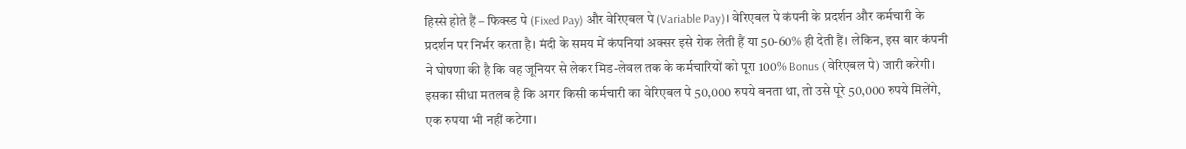हिस्से होते हैं – फिक्स्ड पे (Fixed Pay) और वेरिएबल पे (Variable Pay)। वेरिएबल पे कंपनी के प्रदर्शन और कर्मचारी के प्रदर्शन पर निर्भर करता है। मंदी के समय में कंपनियां अक्सर इसे रोक लेती हैं या 50-60% ही देती हैं। लेकिन, इस बार कंपनी ने घोषणा की है कि वह जूनियर से लेकर मिड-लेवल तक के कर्मचारियों को पूरा 100% Bonus (वेरिएबल पे) जारी करेगी। इसका सीधा मतलब है कि अगर किसी कर्मचारी का वेरिएबल पे 50,000 रुपये बनता था, तो उसे पूरे 50,000 रुपये मिलेंगे, एक रुपया भी नहीं कटेगा।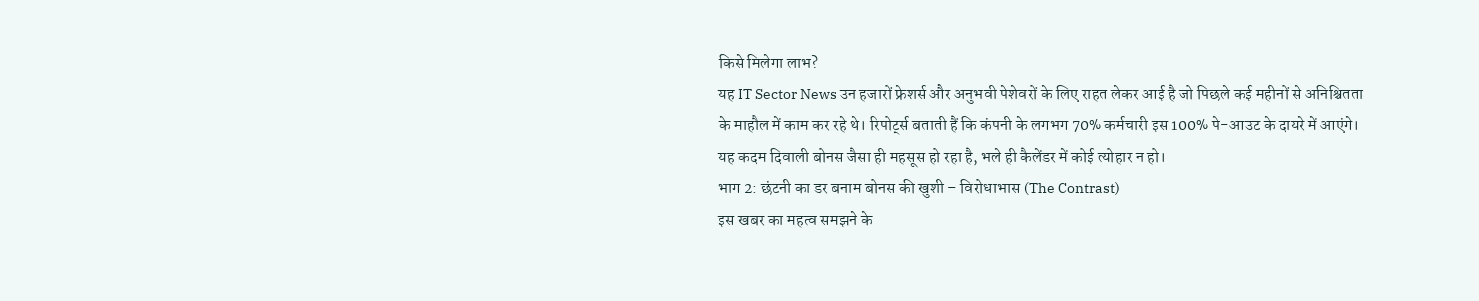किसे मिलेगा लाभ?
यह IT Sector News उन हजारों फ्रेशर्स और अनुभवी पेशेवरों के लिए राहत लेकर आई है जो पिछले कई महीनों से अनिश्चितता के माहौल में काम कर रहे थे। रिपोर्ट्स बताती हैं कि कंपनी के लगभग 70% कर्मचारी इस 100% पे-आउट के दायरे में आएंगे। यह कदम दिवाली बोनस जैसा ही महसूस हो रहा है, भले ही कैलेंडर में कोई त्योहार न हो।
भाग 2: छंटनी का डर बनाम बोनस की खुशी – विरोधाभास (The Contrast)
इस खबर का महत्व समझने के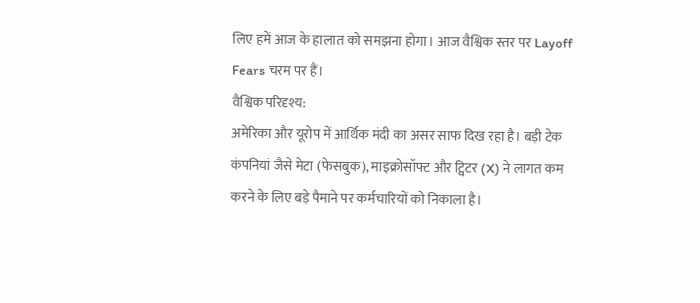लिए हमें आज के हालात को समझना होगा। आज वैश्विक स्तर पर Layoff Fears चरम पर हैं।
वैश्विक परिदृश्य:
अमेरिका और यूरोप में आर्थिक मंदी का असर साफ दिख रहा है। बड़ी टेक कंपनियां जैसे मेटा (फेसबुक), माइक्रोसॉफ्ट और ट्विटर (X) ने लागत कम करने के लिए बड़े पैमाने पर कर्मचारियों को निकाला है।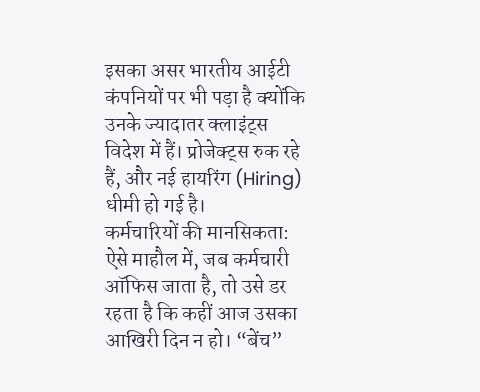इसका असर भारतीय आईटी कंपनियों पर भी पड़ा है क्योंकि उनके ज्यादातर क्लाइंट्स विदेश में हैं। प्रोजेक्ट्स रुक रहे हैं, और नई हायरिंग (Hiring) धीमी हो गई है।
कर्मचारियों की मानसिकता:
ऐसे माहौल में, जब कर्मचारी ऑफिस जाता है, तो उसे डर रहता है कि कहीं आज उसका आखिरी दिन न हो। “बेंच”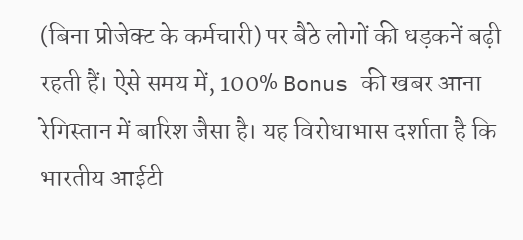(बिना प्रोजेक्ट के कर्मचारी) पर बैठे लोगों की धड़कनें बढ़ी रहती हैं। ऐसे समय में, 100% Bonus की खबर आना रेगिस्तान में बारिश जैसा है। यह विरोधाभास दर्शाता है कि भारतीय आईटी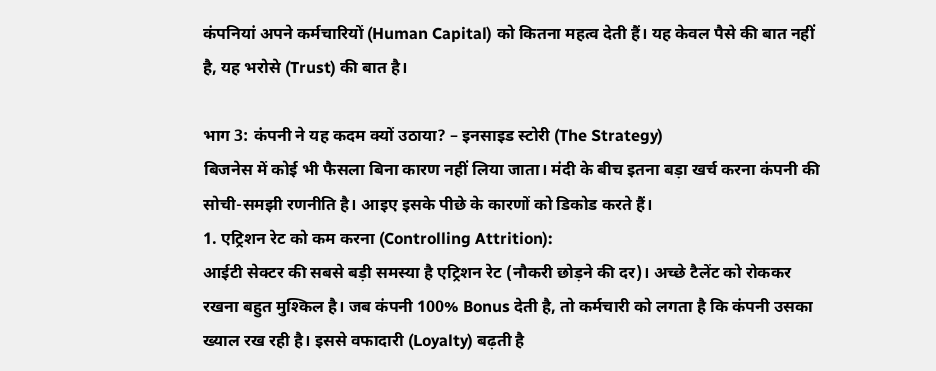कंपनियां अपने कर्मचारियों (Human Capital) को कितना महत्व देती हैं। यह केवल पैसे की बात नहीं है, यह भरोसे (Trust) की बात है।

भाग 3: कंपनी ने यह कदम क्यों उठाया? – इनसाइड स्टोरी (The Strategy)
बिजनेस में कोई भी फैसला बिना कारण नहीं लिया जाता। मंदी के बीच इतना बड़ा खर्च करना कंपनी की सोची-समझी रणनीति है। आइए इसके पीछे के कारणों को डिकोड करते हैं।
1. एट्रिशन रेट को कम करना (Controlling Attrition):
आईटी सेक्टर की सबसे बड़ी समस्या है एट्रिशन रेट (नौकरी छोड़ने की दर)। अच्छे टैलेंट को रोककर रखना बहुत मुश्किल है। जब कंपनी 100% Bonus देती है, तो कर्मचारी को लगता है कि कंपनी उसका ख्याल रख रही है। इससे वफादारी (Loyalty) बढ़ती है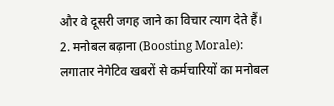और वे दूसरी जगह जाने का विचार त्याग देते हैं।
2. मनोबल बढ़ाना (Boosting Morale):
लगातार नेगेटिव खबरों से कर्मचारियों का मनोबल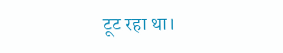टूट रहा था।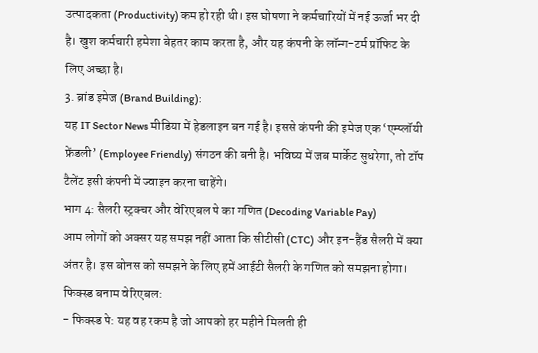उत्पादकता (Productivity) कम हो रही थी। इस घोषणा ने कर्मचारियों में नई ऊर्जा भर दी है। खुश कर्मचारी हमेशा बेहतर काम करता है, और यह कंपनी के लॉन्ग-टर्म प्रॉफिट के लिए अच्छा है।
3. ब्रांड इमेज (Brand Building):
यह IT Sector News मीडिया में हेडलाइन बन गई है। इससे कंपनी की इमेज एक ‘एम्प्लॉयी फ्रेंडली’ (Employee Friendly) संगठन की बनी है। भविष्य में जब मार्केट सुधरेगा, तो टॉप टैलेंट इसी कंपनी में ज्वाइन करना चाहेंगे।
भाग 4: सैलरी स्ट्रक्चर और वेरिएबल पे का गणित (Decoding Variable Pay)
आम लोगों को अक्सर यह समझ नहीं आता कि सीटीसी (CTC) और इन-हैंड सैलरी में क्या अंतर है। इस बोनस को समझने के लिए हमें आईटी सैलरी के गणित को समझना होगा।
फिक्स्ड बनाम वेरिएबल:
- फिक्स्ड पे: यह वह रकम है जो आपको हर महीने मिलती ही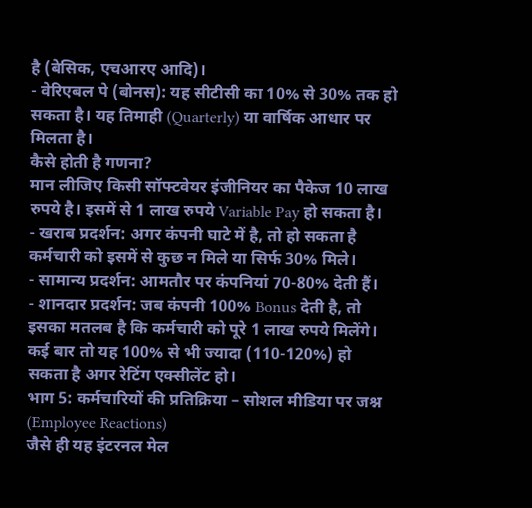है (बेसिक, एचआरए आदि)।
- वेरिएबल पे (बोनस): यह सीटीसी का 10% से 30% तक हो सकता है। यह तिमाही (Quarterly) या वार्षिक आधार पर मिलता है।
कैसे होती है गणना?
मान लीजिए किसी सॉफ्टवेयर इंजीनियर का पैकेज 10 लाख रुपये है। इसमें से 1 लाख रुपये Variable Pay हो सकता है।
- खराब प्रदर्शन: अगर कंपनी घाटे में है, तो हो सकता है कर्मचारी को इसमें से कुछ न मिले या सिर्फ 30% मिले।
- सामान्य प्रदर्शन: आमतौर पर कंपनियां 70-80% देती हैं।
- शानदार प्रदर्शन: जब कंपनी 100% Bonus देती है, तो इसका मतलब है कि कर्मचारी को पूरे 1 लाख रुपये मिलेंगे। कई बार तो यह 100% से भी ज्यादा (110-120%) हो सकता है अगर रेटिंग एक्सीलेंट हो।
भाग 5: कर्मचारियों की प्रतिक्रिया – सोशल मीडिया पर जश्न (Employee Reactions)
जैसे ही यह इंटरनल मेल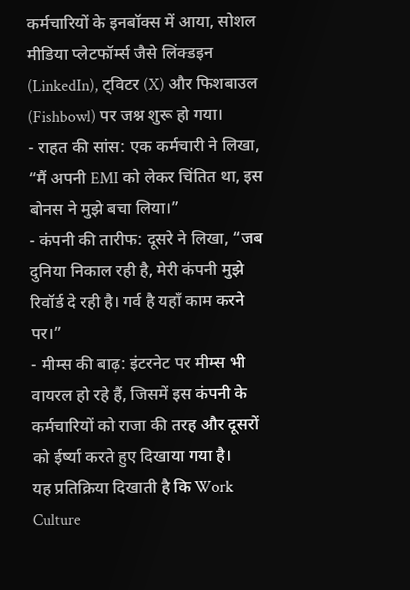कर्मचारियों के इनबॉक्स में आया, सोशल मीडिया प्लेटफॉर्म्स जैसे लिंक्डइन (LinkedIn), ट्विटर (X) और फिशबाउल (Fishbowl) पर जश्न शुरू हो गया।
- राहत की सांस: एक कर्मचारी ने लिखा, “मैं अपनी EMI को लेकर चिंतित था, इस बोनस ने मुझे बचा लिया।”
- कंपनी की तारीफ: दूसरे ने लिखा, “जब दुनिया निकाल रही है, मेरी कंपनी मुझे रिवॉर्ड दे रही है। गर्व है यहाँ काम करने पर।”
- मीम्स की बाढ़: इंटरनेट पर मीम्स भी वायरल हो रहे हैं, जिसमें इस कंपनी के कर्मचारियों को राजा की तरह और दूसरों को ईर्ष्या करते हुए दिखाया गया है।
यह प्रतिक्रिया दिखाती है कि Work Culture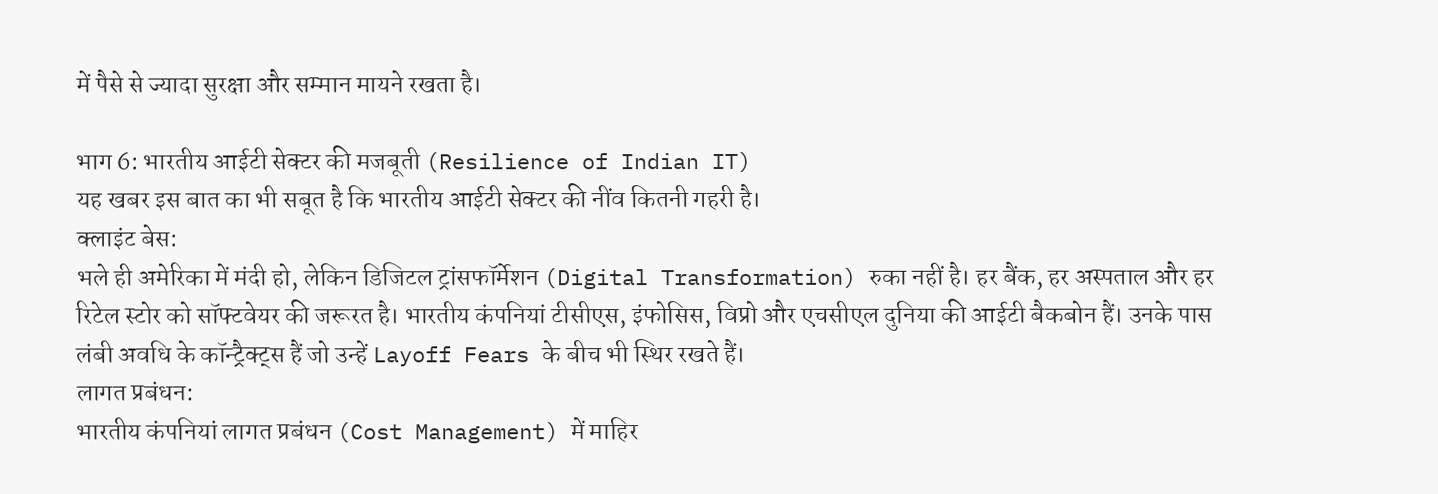में पैसे से ज्यादा सुरक्षा और सम्मान मायने रखता है।

भाग 6: भारतीय आईटी सेक्टर की मजबूती (Resilience of Indian IT)
यह खबर इस बात का भी सबूत है कि भारतीय आईटी सेक्टर की नींव कितनी गहरी है।
क्लाइंट बेस:
भले ही अमेरिका में मंदी हो, लेकिन डिजिटल ट्रांसफॉर्मेशन (Digital Transformation) रुका नहीं है। हर बैंक, हर अस्पताल और हर रिटेल स्टोर को सॉफ्टवेयर की जरूरत है। भारतीय कंपनियां टीसीएस, इंफोसिस, विप्रो और एचसीएल दुनिया की आईटी बैकबोन हैं। उनके पास लंबी अवधि के कॉन्ट्रैक्ट्स हैं जो उन्हें Layoff Fears के बीच भी स्थिर रखते हैं।
लागत प्रबंधन:
भारतीय कंपनियां लागत प्रबंधन (Cost Management) में माहिर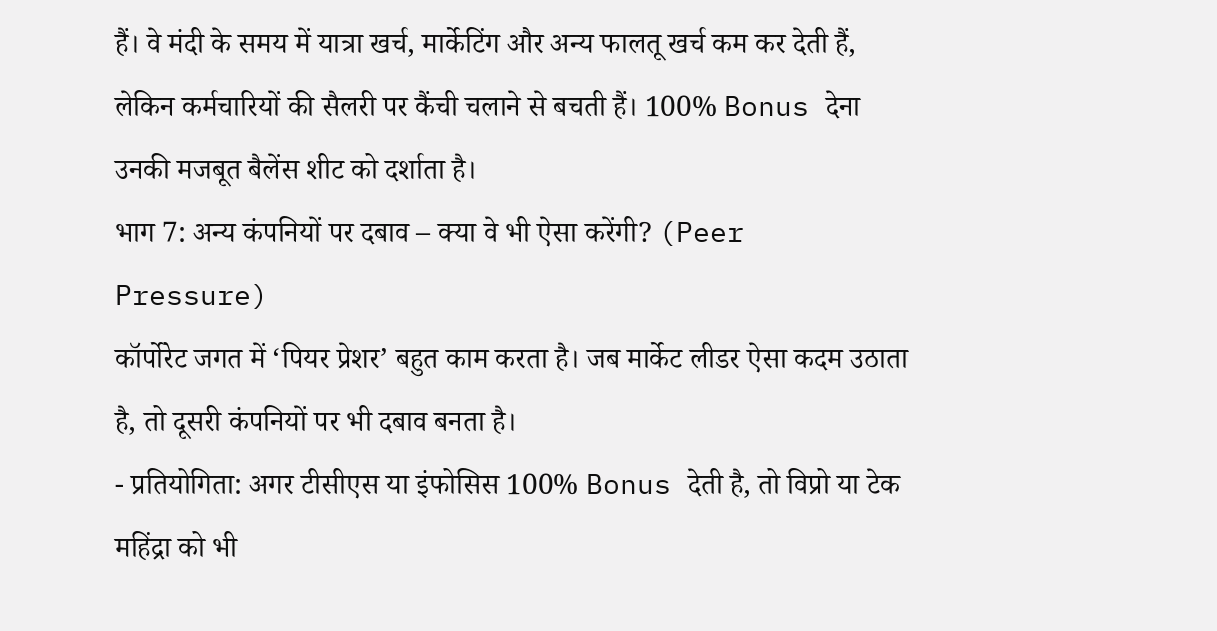हैं। वे मंदी के समय में यात्रा खर्च, मार्केटिंग और अन्य फालतू खर्च कम कर देती हैं, लेकिन कर्मचारियों की सैलरी पर कैंची चलाने से बचती हैं। 100% Bonus देना उनकी मजबूत बैलेंस शीट को दर्शाता है।
भाग 7: अन्य कंपनियों पर दबाव – क्या वे भी ऐसा करेंगी? (Peer Pressure)
कॉर्पोरेट जगत में ‘पियर प्रेशर’ बहुत काम करता है। जब मार्केट लीडर ऐसा कदम उठाता है, तो दूसरी कंपनियों पर भी दबाव बनता है।
- प्रतियोगिता: अगर टीसीएस या इंफोसिस 100% Bonus देती है, तो विप्रो या टेक महिंद्रा को भी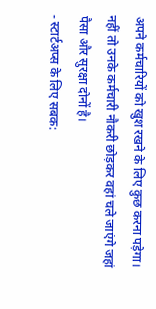अपने कर्मचारियों को खुश रखने के लिए कुछ करना पड़ेगा। नहीं तो उनके कर्मचारी नौकरी छोड़कर वहां चले जाएंगे जहां पैसा और सुरक्षा दोनों है।
- स्टार्टअप्स के लिए सबक: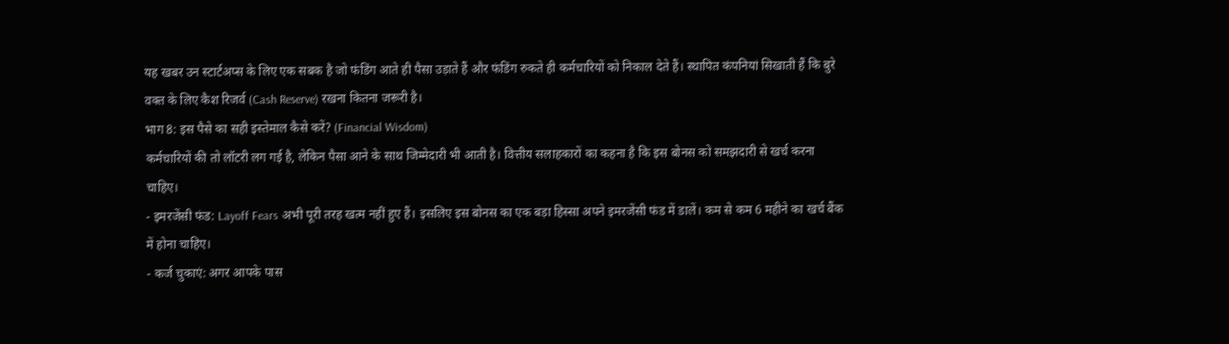यह खबर उन स्टार्टअप्स के लिए एक सबक है जो फंडिंग आते ही पैसा उड़ाते हैं और फंडिंग रुकते ही कर्मचारियों को निकाल देते हैं। स्थापित कंपनियां सिखाती हैं कि बुरे वक्त के लिए कैश रिजर्व (Cash Reserve) रखना कितना जरूरी है।
भाग 8: इस पैसे का सही इस्तेमाल कैसे करें? (Financial Wisdom)
कर्मचारियों की तो लॉटरी लग गई है, लेकिन पैसा आने के साथ जिम्मेदारी भी आती है। वित्तीय सलाहकारों का कहना है कि इस बोनस को समझदारी से खर्च करना चाहिए।
- इमरजेंसी फंड: Layoff Fears अभी पूरी तरह खत्म नहीं हुए हैं। इसलिए इस बोनस का एक बड़ा हिस्सा अपने इमरजेंसी फंड में डालें। कम से कम 6 महीने का खर्च बैंक में होना चाहिए।
- कर्ज चुकाएं: अगर आपके पास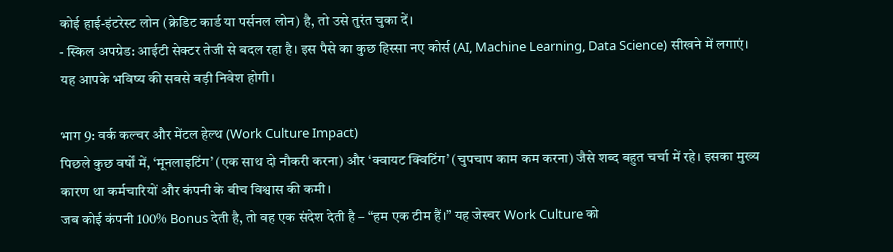कोई हाई-इंटरेस्ट लोन (क्रेडिट कार्ड या पर्सनल लोन) है, तो उसे तुरंत चुका दें।
- स्किल अपग्रेड: आईटी सेक्टर तेजी से बदल रहा है। इस पैसे का कुछ हिस्सा नए कोर्स (AI, Machine Learning, Data Science) सीखने में लगाएं। यह आपके भविष्य की सबसे बड़ी निवेश होगी।

भाग 9: वर्क कल्चर और मेंटल हेल्थ (Work Culture Impact)
पिछले कुछ वर्षों में, ‘मूनलाइटिंग’ (एक साथ दो नौकरी करना) और ‘क्वायट क्विटिंग’ (चुपचाप काम कम करना) जैसे शब्द बहुत चर्चा में रहे। इसका मुख्य कारण था कर्मचारियों और कंपनी के बीच विश्वास की कमी।
जब कोई कंपनी 100% Bonus देती है, तो वह एक संदेश देती है – “हम एक टीम हैं।” यह जेस्चर Work Culture को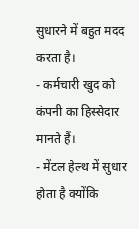सुधारने में बहुत मदद करता है।
- कर्मचारी खुद को कंपनी का हिस्सेदार मानते हैं।
- मेंटल हेल्थ में सुधार होता है क्योंकि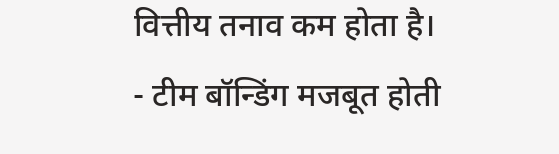वित्तीय तनाव कम होता है।
- टीम बॉन्डिंग मजबूत होती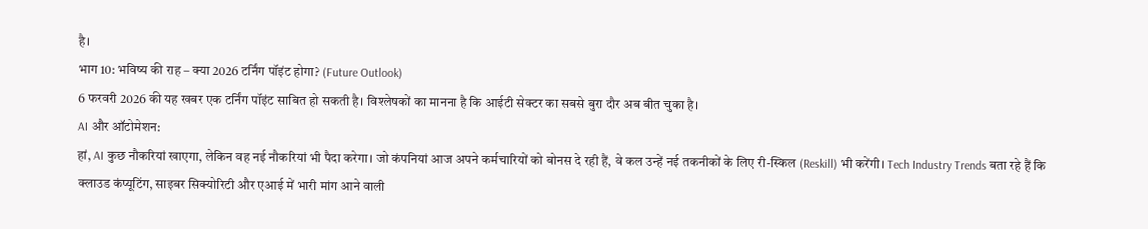है।
भाग 10: भविष्य की राह – क्या 2026 टर्निंग पॉइंट होगा? (Future Outlook)
6 फरवरी 2026 की यह खबर एक टर्निंग पॉइंट साबित हो सकती है। विश्लेषकों का मानना है कि आईटी सेक्टर का सबसे बुरा दौर अब बीत चुका है।
AI और ऑटोमेशन:
हां, AI कुछ नौकरियां खाएगा, लेकिन वह नई नौकरियां भी पैदा करेगा। जो कंपनियां आज अपने कर्मचारियों को बोनस दे रही हैं, वे कल उन्हें नई तकनीकों के लिए री-स्किल (Reskill) भी करेंगी। Tech Industry Trends बता रहे हैं कि क्लाउड कंप्यूटिंग, साइबर सिक्योरिटी और एआई में भारी मांग आने वाली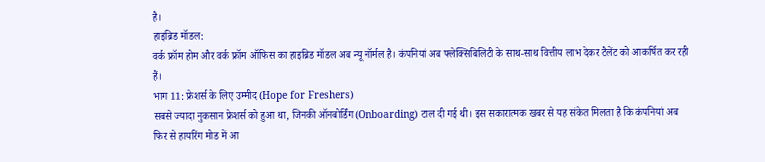है।
हाइब्रिड मॉडल:
वर्क फ्रॉम होम और वर्क फ्रॉम ऑफिस का हाइब्रिड मॉडल अब न्यू नॉर्मल है। कंपनियां अब फ्लेक्सिबिलिटी के साथ-साथ वित्तीय लाभ देकर टैलेंट को आकर्षित कर रही हैं।
भाग 11: फ्रेशर्स के लिए उम्मीद (Hope for Freshers)
सबसे ज्यादा नुकसान फ्रेशर्स को हुआ था, जिनकी ऑनबोर्डिंग (Onboarding) टाल दी गई थी। इस सकारात्मक खबर से यह संकेत मिलता है कि कंपनियां अब फिर से हायरिंग मोड में आ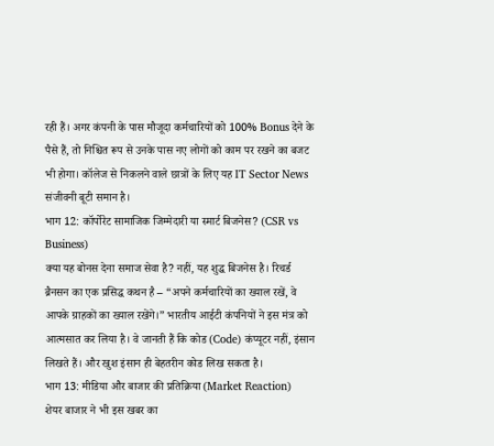रही हैं। अगर कंपनी के पास मौजूदा कर्मचारियों को 100% Bonus देने के पैसे हैं, तो निश्चित रूप से उनके पास नए लोगों को काम पर रखने का बजट भी होगा। कॉलेज से निकलने वाले छात्रों के लिए यह IT Sector News संजीवनी बूटी समान है।
भाग 12: कॉर्पोरेट सामाजिक जिम्मेदारी या स्मार्ट बिजनेस? (CSR vs Business)
क्या यह बोनस देना समाज सेवा है? नहीं, यह शुद्ध बिजनेस है। रिचर्ड ब्रैनसन का एक प्रसिद्ध कथन है – “अपने कर्मचारियों का ख्याल रखें, वे आपके ग्राहकों का ख्याल रखेंगे।” भारतीय आईटी कंपनियों ने इस मंत्र को आत्मसात कर लिया है। वे जानती हैं कि कोड (Code) कंप्यूटर नहीं, इंसान लिखते हैं। और खुश इंसान ही बेहतरीन कोड लिख सकता है।
भाग 13: मीडिया और बाजार की प्रतिक्रिया (Market Reaction)
शेयर बाजार ने भी इस खबर का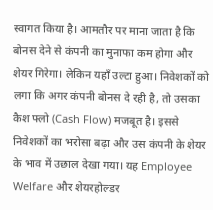स्वागत किया है। आमतौर पर माना जाता है कि बोनस देने से कंपनी का मुनाफा कम होगा और शेयर गिरेगा। लेकिन यहाँ उल्टा हुआ। निवेशकों को लगा कि अगर कंपनी बोनस दे रही है, तो उसका कैश फ्लो (Cash Flow) मजबूत है। इससे निवेशकों का भरोसा बढ़ा और उस कंपनी के शेयर के भाव में उछाल देखा गया। यह Employee Welfare और शेयरहोल्डर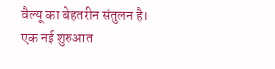वैल्यू का बेहतरीन संतुलन है।
एक नई शुरुआत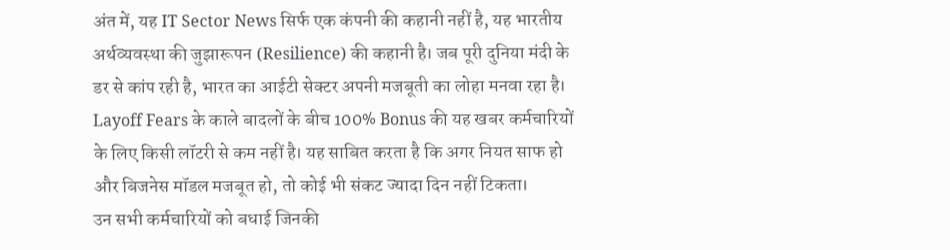अंत में, यह IT Sector News सिर्फ एक कंपनी की कहानी नहीं है, यह भारतीय अर्थव्यवस्था की जुझारूपन (Resilience) की कहानी है। जब पूरी दुनिया मंदी के डर से कांप रही है, भारत का आईटी सेक्टर अपनी मजबूती का लोहा मनवा रहा है।
Layoff Fears के काले बादलों के बीच 100% Bonus की यह खबर कर्मचारियों के लिए किसी लॉटरी से कम नहीं है। यह साबित करता है कि अगर नियत साफ हो और बिजनेस मॉडल मजबूत हो, तो कोई भी संकट ज्यादा दिन नहीं टिकता।
उन सभी कर्मचारियों को बधाई जिनकी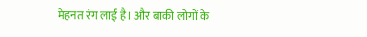मेहनत रंग लाई है। और बाकी लोगों के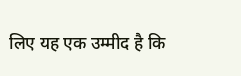लिए यह एक उम्मीद है कि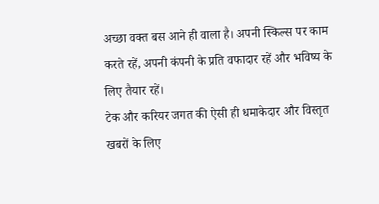अच्छा वक्त बस आने ही वाला है। अपनी स्किल्स पर काम करते रहें, अपनी कंपनी के प्रति वफादार रहें और भविष्य के लिए तैयार रहें।
टेक और करियर जगत की ऐसी ही धमाकेदार और विस्तृत खबरों के लिए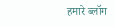हमारे ब्लॉग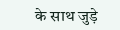के साथ जुड़े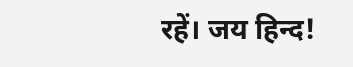रहें। जय हिन्द!